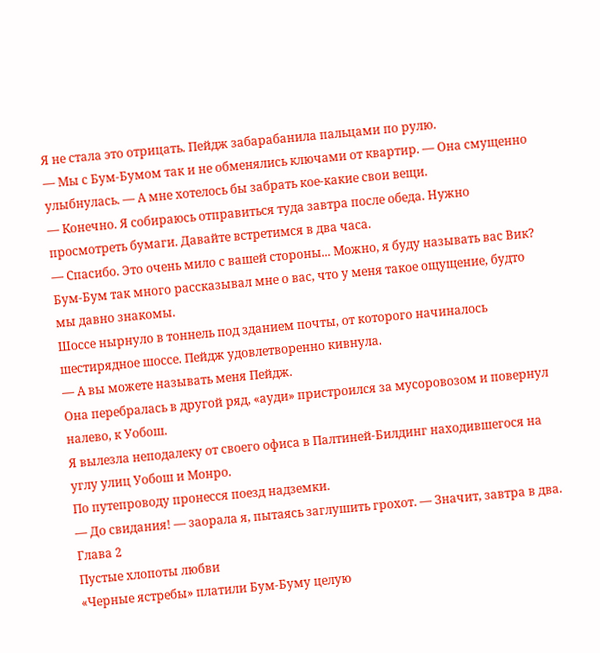Я не стала это отрицать. Пейдж забарабанила пальцами по рулю.
— Мы с Бум-Бумом так и не обменялись ключами от квартир. — Она смущенно улыбнулась. — А мне хотелось бы забрать кое-какие свои вещи.
— Конечно. Я собираюсь отправиться туда завтра после обеда. Нужно просмотреть бумаги. Давайте встретимся в два часа.
— Спасибо. Это очень мило с вашей стороны... Можно, я буду называть вас Вик? Бум-Бум так много рассказывал мне о вас, что у меня такое ощущение, будто мы давно знакомы.
Шоссе нырнуло в тоннель под зданием почты, от которого начиналось шестирядное шоссе. Пейдж удовлетворенно кивнула.
— А вы можете называть меня Пейдж.
Она перебралась в другой ряд, «ауди» пристроился за мусоровозом и повернул налево, к Уобош.
Я вылезла неподалеку от своего офиса в Палтиней-Билдинг находившегося на углу улиц Уобош и Монро.
По путепроводу пронесся поезд надземки.
— До свидания! — заорала я, пытаясь заглушить грохот. — Значит, завтра в два.
Глава 2
Пустые хлопоты любви
«Черные ястребы» платили Бум-Буму целую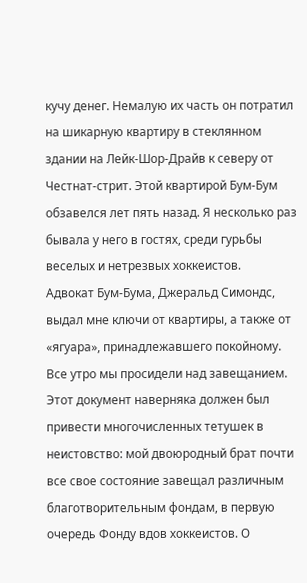кучу денег. Немалую их часть он потратил на шикарную квартиру в стеклянном здании на Лейк-Шор-Драйв к северу от Честнат-стрит. Этой квартирой Бум-Бум обзавелся лет пять назад. Я несколько раз бывала у него в гостях, среди гурьбы веселых и нетрезвых хоккеистов.
Адвокат Бум-Бума, Джеральд Симондс, выдал мне ключи от квартиры, а также от «ягуара», принадлежавшего покойному. Все утро мы просидели над завещанием. Этот документ наверняка должен был привести многочисленных тетушек в неистовство: мой двоюродный брат почти все свое состояние завещал различным благотворительным фондам, в первую очередь Фонду вдов хоккеистов. О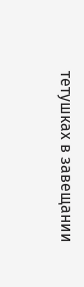тетушках в завещании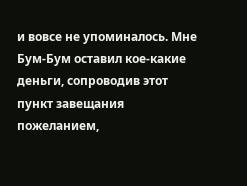и вовсе не упоминалось. Мне Бум-Бум оставил кое-какие деньги, сопроводив этот пункт завещания пожеланием,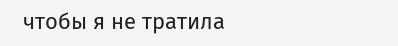чтобы я не тратила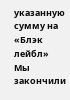указанную сумму на «Блэк лейбл»
Мы закончили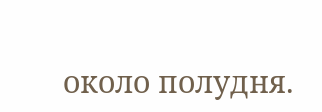около полудня.